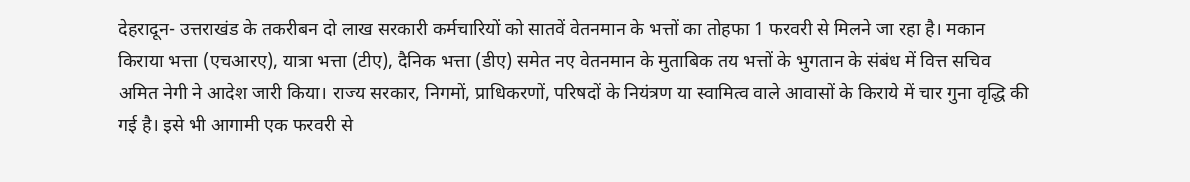देहरादून- उत्तराखंड के तकरीबन दो लाख सरकारी कर्मचारियों को सातवें वेतनमान के भत्तों का तोहफा 1 फरवरी से मिलने जा रहा है। मकान किराया भत्ता (एचआरए), यात्रा भत्ता (टीए), दैनिक भत्ता (डीए) समेत नए वेतनमान के मुताबिक तय भत्तों के भुगतान के संबंध में वित्त सचिव अमित नेगी ने आदेश जारी किया। राज्य सरकार, निगमों, प्राधिकरणों, परिषदों के नियंत्रण या स्वामित्व वाले आवासों के किराये में चार गुना वृद्धि की गई है। इसे भी आगामी एक फरवरी से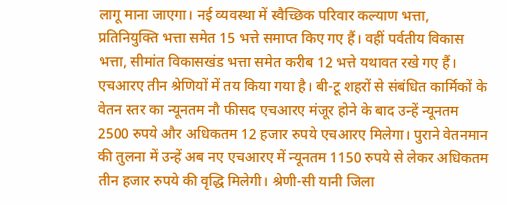लागू माना जाएगा। नई व्यवस्था में स्वैच्छिक परिवार कल्याण भत्ता, प्रतिनियुक्ति भत्ता समेत 15 भत्ते समाप्त किए गए हैं। वहीं पर्वतीय विकास भत्ता, सीमांत विकासखंड भत्ता समेत करीब 12 भत्ते यथावत रखे गए हैं। एचआरए तीन श्रेणियों में तय किया गया है। बी-टू शहरों से संबंधित कार्मिकों के वेतन स्तर का न्यूनतम नौ फीसद एचआरए मंजूर होने के बाद उन्हें न्यूनतम 2500 रुपये और अधिकतम 12 हजार रुपये एचआरए मिलेगा। पुराने वेतनमान की तुलना में उन्हें अब नए एचआरए में न्यूनतम 1150 रुपये से लेकर अधिकतम तीन हजार रुपये की वृद्धि मिलेगी। श्रेणी-सी यानी जिला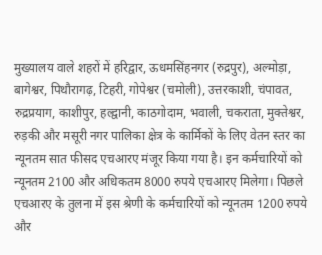मुख्यालय वाले शहरों में हरिद्वार, ऊधमसिंहनगर (रुद्रपुर), अल्मोड़ा, बागेश्वर, पिथौरागढ़, टिहरी, गोपेश्वर (चमोली), उत्तरकाशी, चंपावत, रुद्रप्रयाग, काशीपुर, हल्द्वानी, काठगोदाम, भवाली, चकराता, मुक्तेश्वर, रुड़की और मसूरी नगर पालिका क्षेत्र के कार्मिकों के लिए वेतन स्तर का न्यूनतम सात फीसद एचआरए मंजूर किया गया है। इन कर्मचारियों को न्यूनतम 2100 और अधिकतम 8000 रुपये एचआरए मिलेगा। पिछले एचआरए के तुलना में इस श्रेणी के कर्मचारियों को न्यूनतम 1200 रुपये और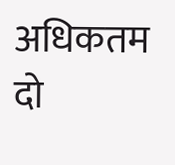अधिकतम दो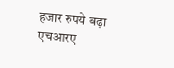हजार रुपये बढ़ा एचआरए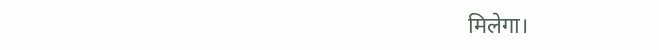मिलेगा।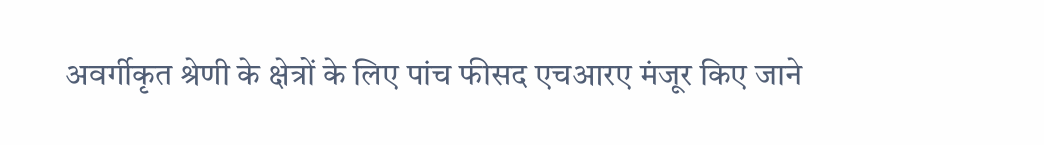अवर्गीकृत श्रेणी के क्षेत्रों के लिए पांच फीसद एचआरए मंजूर किए जाने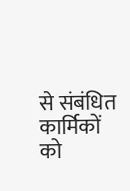से संबंधित कार्मिकों को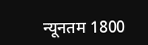न्यूनतम 1800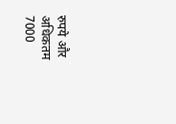रुपये और अधिकतम 7000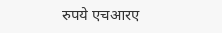रुपये एचआरए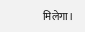मिलेगा।